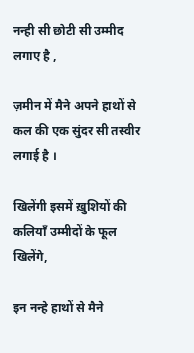नन्ही सी छोटी सी उम्मीद लगाए है ,

ज़मीन में मैने अपने हाथों से कल की एक सुंदर सी तस्वीर लगाई है ।

खिलेंगी इसमें ख़ुशियों की कलियाँ उम्मीदों के फूल खिलेंगे,

इन नन्हे हाथों से मैने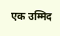एक उम्मिद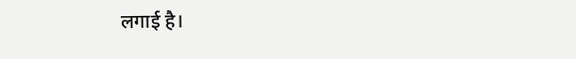लगाई है।